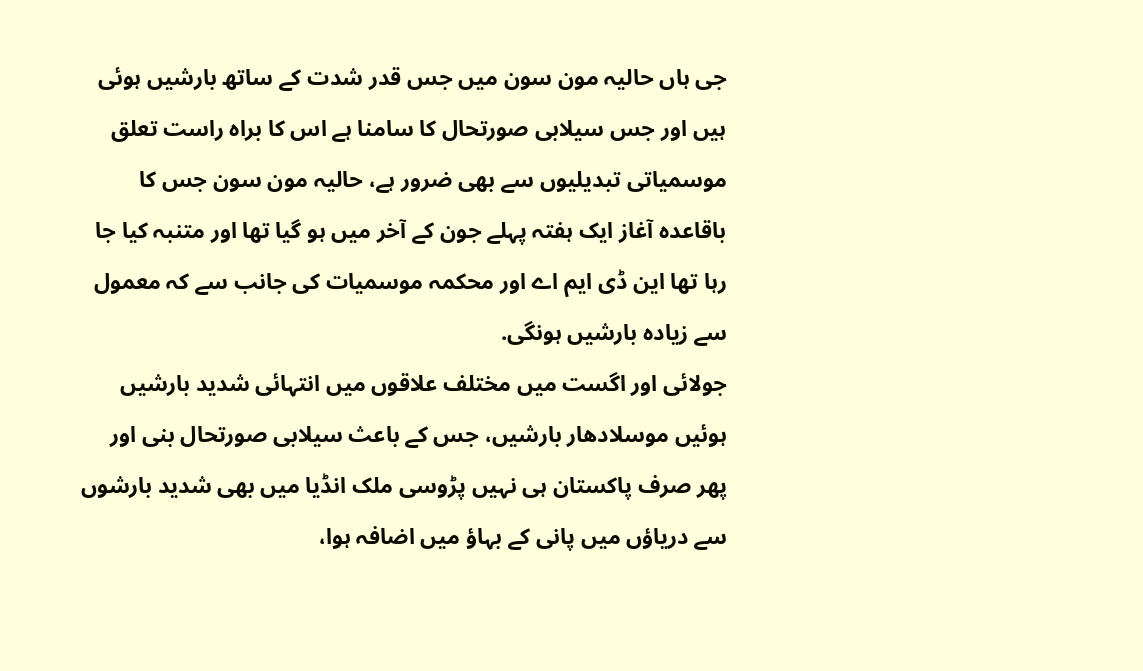جی ہاں حالیہ مون سون میں جس قدر شدت کے ساتھ بارشیں ہوئی ہیں اور جس سیلابی صورتحال کا سامنا ہے اس کا براہ راست تعلق موسمیاتی تبدیلیوں سے بھی ضرور ہے، حالیہ مون سون جس کا باقاعدہ آغاز ایک ہفتہ پہلے جون کے آخر میں ہو گیا تھا اور متنبہ کیا جا رہا تھا این ڈی ایم اے اور محکمہ موسمیات کی جانب سے کہ معمول سے زیادہ بارشیں ہونگی.
جولائی اور اگست میں مختلف علاقوں میں انتہائی شدید بارشیں ہوئیں موسلادھار بارشیں، جس کے باعث سیلابی صورتحال بنی اور پھر صرف پاکستان ہی نہیں پڑوسی ملک انڈیا میں بھی شدید بارشوں سے دریاؤں میں پانی کے بہاؤ میں اضافہ ہوا،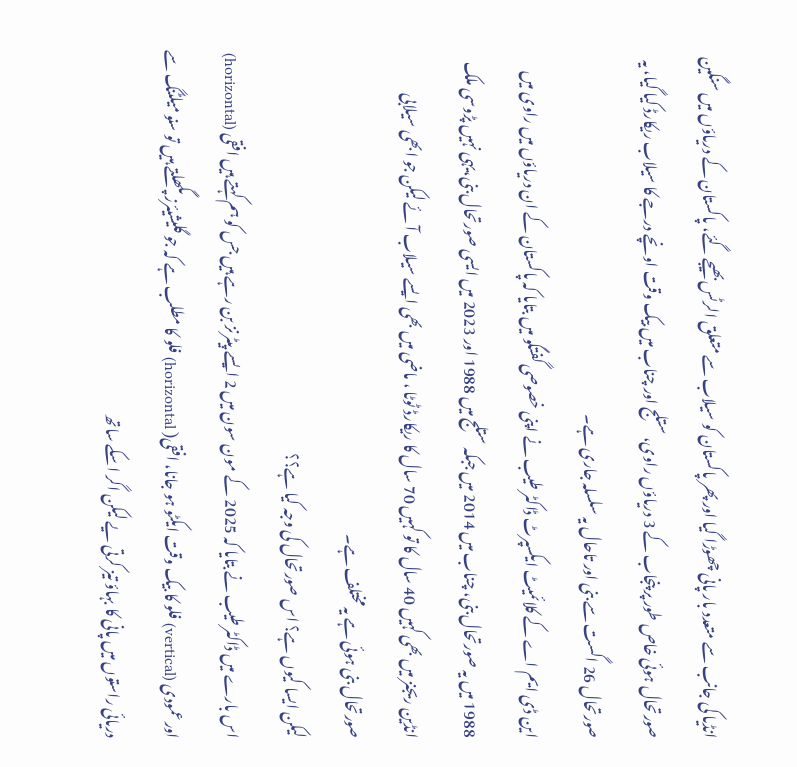انڈیا کی جانب سے متعدد بار پانی چھوڑا گیا اور پھر پاکستان کو سیلاب سے متعلق الرٹس بھیجے گئے، پاکستان کے دریاؤں میں سنگین صورتحال ہوئی خاص طور پر پنجاب کے 3 دریاؤں راوی، ستلج اور چناب میں بیک وقت اونچے درجے کا سیلاب ریکارڈ کیا گیا، یہ صورتحال 26 اگست سے بنی اور تاحال یہ سلسلہ جاری ہے۔
این ڈی ایم اے کے کلائمیٹ ایکسپرٹ ڈاکٹر طیب نے اپنی خصوصی گفتگو میں بتایا کہ پاکستان کے ان دریاؤں میں راوی میں 1988 میں یہ صورتحال بنی، چناب میں 2014 میں جبکہ ستلج میں 1988 اور 2023 میں ایسی صورتحال بنی،یہی نہیں پڑوسی ملک انڈین ریجنز میں بھی کہیں 40 سال کا تو کہیں 70 سال کا ریکارڈ ٹوٹا ، ماضی میں بھی ایسے سیلاب آئے لیکن جو ابھی سیلابی صورتحال بنی ہوئی ہے یہ مختلف ہے۔
لیکن ایسا کیوں ہے؟ اس صورتحال کی وجہ کیا ہے؟؟
اس بارے میں ڈاکٹر طیب نے بتایا کہ 2025 کے مون سون میں 2 ایسے پیٹرنز بن رہے ہیں جس کو ہم کہتے ہیں افقی (horizontal) اور عمودی (vertical) فلو کا بیک وقت ایکٹو ہو جانا، افقی( horizontal) فلو کا مطلب ہے کہ جو گلیشیئرز پگھلتے ہیں تو سنو میلٹنگ سے دریائی راستوں میں پانی کا بہاؤ تیز کرتی یے لیکن اگر اسکے ساتھ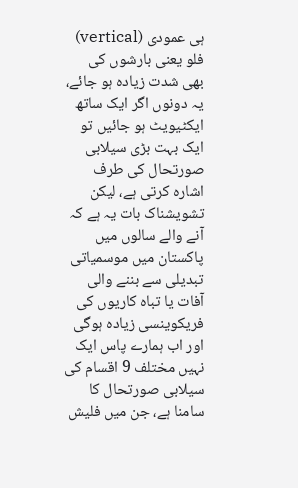ہی عمودی (vertical) فلو یعنی بارشوں کی بھی شدت زیادہ ہو جائے، یہ دونوں اگر ایک ساتھ ایکٹیویٹ ہو جائیں تو ایک بہت بڑی سیلابی صورتحال کی طرف اشارہ کرتی ہے، لیکن تشویشناک بات یہ ہے کہ آنے والے سالوں میں پاکستان میں موسمیاتی تبدیلی سے بننے والی آفات یا تباہ کاریوں کی فریکوینسی زیادہ ہوگی اور اب ہمارے پاس ایک نہیں مختلف 9 اقسام کی سیلابی صورتحال کا سامنا ہے، جن میں فلیش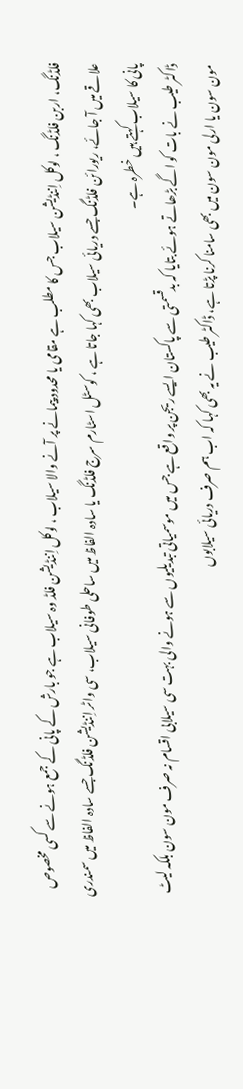فلڈنگ، اربن فلڈنگ ، لوکل اِننڈیشن سیلاب جس کا مطلب ہے مقامی یا محدود پیمانے پر آنے والا سیلاب ، لوکل اِننڈیشن فلڈ وہ سیلاب ہے جو بارش کے پانی کے جمع ہونے سے کسی مخصوص علاقے میں آ جائے، ریورائن فلڈنگ جسے دریائی سیلاب بھی کہا جاتا ہے ، کوسٹل اسٹارم سرج فلڈنگ یا سادہ الفاظ میں ساحلی طوفانی سیلاب، سی واٹر اِننڈیشن فلڈنگ جسے سادہ الفاظ میں سمندری پانی کا سیلاب کہتے ہیں خطرہ ہے۔
ڈاکٹر طیب نے بات کو اگے بڑھاتے ہوئے بتایا کہ بدقسمتی سے پاکستان ایسے ریجن پر واقع ہے جس میں موسمیاتی تبدیلیوں سے ہونے والی بہت سی سیلابی اقسام نہ صرف مون سون بلکہ لیٹ مون سون یا ارلی مون سون میں بھی سامنا کرنا پڑتا ہے، ڈاکٹر طیب نے یہ بھی کہا کہ اب ہم صرف دریائی سیلابوں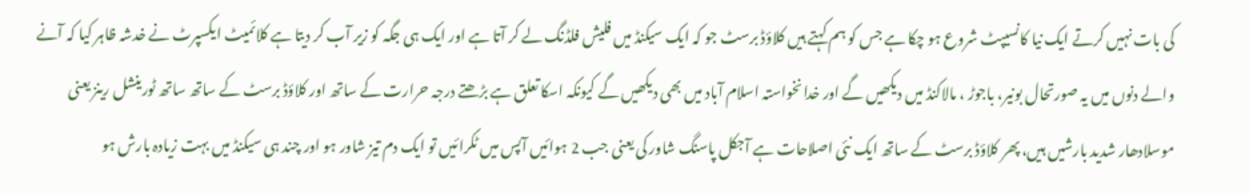کی بات نہیں کرتے ایک نیا کانسیپٹ شروع ہو چکا ہے جس کو ہم کہتے ہیں کلاؤڈ برسٹ جو کہ ایک سیکنڈ میں فلیش فلڈنگ لے کر آتا ہے اور ایک ہی جگہ کو زیر آب کر دیتا ہے کلائمیٹ ایکسپرٹ نے خدشہ ظاہر کیا کہ آنے والے دنوں میں یہ صورتحال بونیر، باجوڑ ، مالاکنڈ میں دیکھیں گے اور خدانخواستہ اسلام آباد میں بھی دیکھیں گے کیونکہ اسکا تعلق ہے بڑھتے درجہ حرارت کے ساتھ اور کلاؤڈ برسٹ کے ساتھ ساتھ ٹورینشل رینز یعنی موسلادھار شدید بارشیں ہیں، پھر کلاؤڈ برسٹ کے ساتھ ایک نئی اصلاحات ہے آجکل پاسنگ شاور کی یعنی جب 2 ہوائیں آپس میں ٹکرائیں تو ایک دم تیز شاور ہو اور چند ہی سیکنڈ میں بہت زیادہ بارش ہو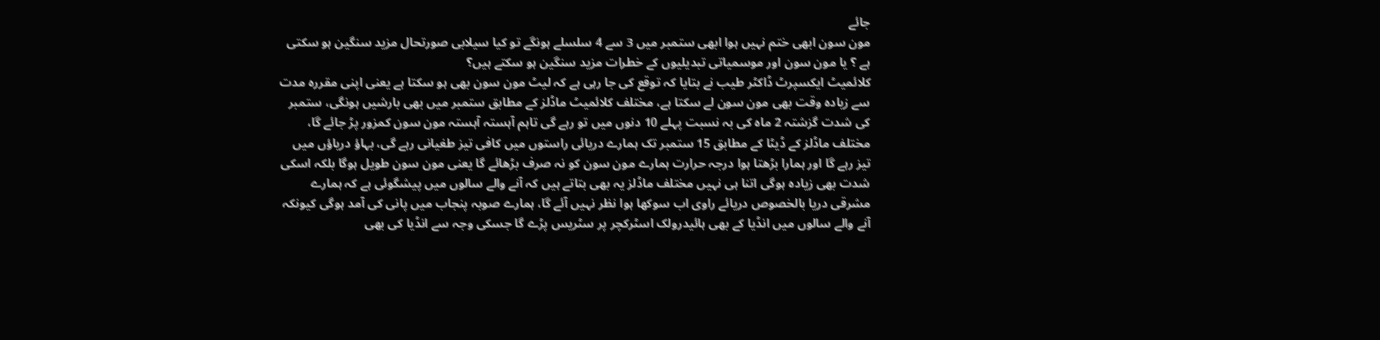جائے
مون سون ابھی ختم نہیں ہوا ابھی ستمبر میں 3 سے 4 سلسلے ہونگے تو کیا سیلابی صورتحال مزید سنگین ہو سکتی ہے ؟ یا مون سون اور موسمیاتی تبدیلیوں کے خطرات مزید سنگین ہو سکتے ہیں؟
کلائمیٹ ایکسپرٹ ڈاکٹر طیب نے بتایا کہ توقع کی جا رہی ہے کہ لیٹ مون سون بھی ہو سکتا ہے یعنی اپنی مقررہ مدت سے زیادہ وقت بھی مون سون لے سکتا ہے، مختلف کلائمیٹ ماڈلز کے مطابق ستمبر میں بھی بارشیں ہونگی، ستمبر کی شدت گزشتہ 2 ماہ کی بہ نسبت پہلے 10 دنوں میں تو رہے گی تاہم آہستہ آہستہ مون سون کمزور پڑ جائے گا، مختلف ماڈلز کے ڈیٹا کے مطابق 15 ستمبر تک ہمارے دریائی راستوں میں کافی تیز طغیانی رہے گی، بہاؤ دریاؤں میں تیز رہے گا اور ہمارا بڑھتا ہوا درجہ حرارت ہمارے مون سون کو نہ صرف بڑھائے گا یعنی مون سون طویل ہوگا بلکہ اسکی شدت بھی زیادہ ہوگی اتنا ہی نہیں مختلف ماڈلز یہ بھی بتاتے ہیں کہ آنے والے سالوں میں پیشگوئی ہے کہ ہمارے مشرقی دریا بالخصوص دریائے راوی اب سوکھا ہوا نظر نہیں آئے گا، ہمارے صوبہ پنجاب میں پانی کی آمد ہوگی کیونکہ آنے والے سالوں میں انڈیا کے بھی ہائیدرولک اسٹرکچر پر سٹریس پڑے گا جسکی وجہ سے انڈیا کی بھی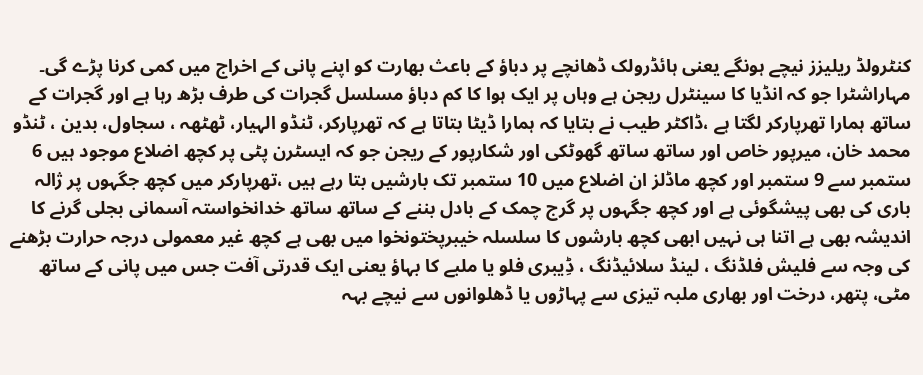کنٹرولڈ ریلیزز نیچے ہونگے یعنی ہائڈرولک ڈھانچے پر دباؤ کے باعث بھارت کو اپنے پانی کے اخراج میں کمی کرنا پڑے گی۔
مہاراشٹرا جو کہ انڈیا کا سینٹرل ریجن ہے وہاں پر ایک ہوا کا کم دباؤ مسلسل گجرات کی طرف بڑھ رہا ہے اور گجرات کے ساتھ ہمارا تھرپارکر لگتا ہے ،ڈاکٹر طیب نے بتایا کہ ہمارا ڈیٹا بتاتا ہے کہ تھرپارکر، ٹنڈو الہیار، ٹھٹھہ ، سجاول، بدین ، ٹنڈو محمد خان، میرپور خاص اور ساتھ ساتھ گھوٹکی اور شکارپور کے ریجن جو کہ ایسٹرن پٹی پر کچھ اضلاع موجود ہیں 6 ستمبر سے 9 ستمبر اور کچھ ماڈلز ان اضلاع میں 10 ستمبر تک بارشیں بتا رہے ہیں ،تھرپارکر میں کچھ جگہوں پر ژالہ باری کی بھی پیشگوئی ہے اور کچھ جگہوں پر گرج چمک کے بادل بننے کے ساتھ ساتھ خدانخواستہ آسمانی بجلی گرنے کا اندیشہ بھی ہے اتنا ہی نہیں ابھی کچھ بارشوں کا سلسلہ خیبرپختونخوا میں بھی ہے کچھ غیر معمولی درجہ حرارت بڑھنے کی وجہ سے فلیش فلڈنگ ، لینڈ سلائیڈنگ ، ڈِیبری فلو یا ملبے کا بہاؤ یعنی ایک قدرتی آفت جس میں پانی کے ساتھ مٹی، پتھر، درخت اور بھاری ملبہ تیزی سے پہاڑوں یا ڈھلوانوں سے نیچے بہہ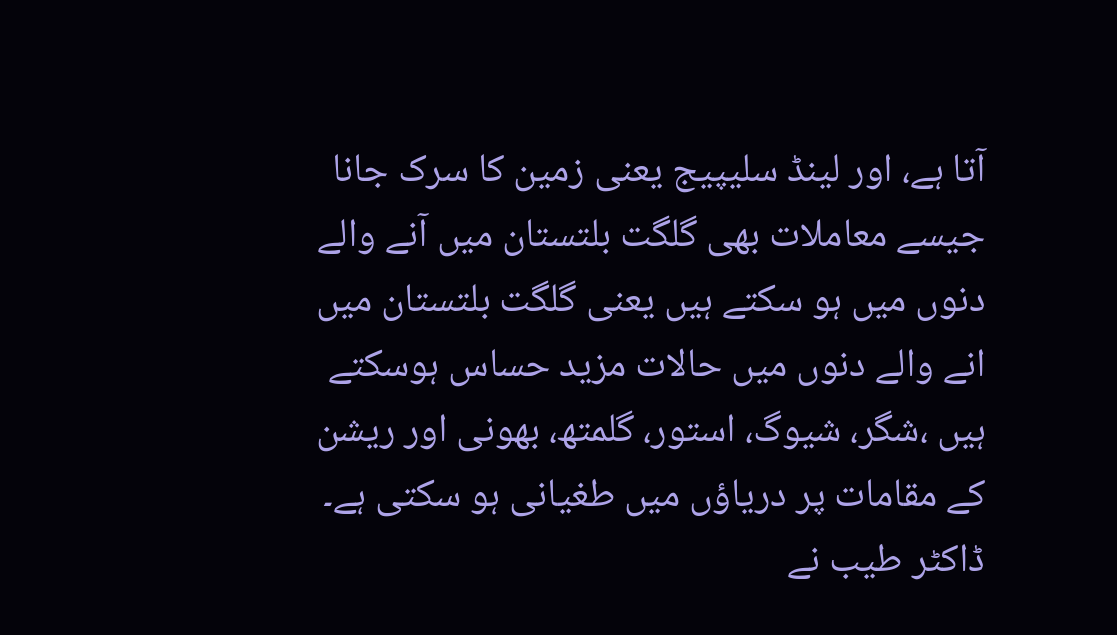آتا ہے، اور لینڈ سلیپیج یعنی زمین کا سرک جانا جیسے معاملات بھی گلگت بلتستان میں آنے والے دنوں میں ہو سکتے ہیں یعنی گلگت بلتستان میں انے والے دنوں میں حالات مزید حساس ہوسکتے ہیں ،شگر، شیوگ، استور، گلمتھ، بھونی اور ریشن کے مقامات پر دریاؤں میں طغیانی ہو سکتی ہے۔
ڈاکٹر طیب نے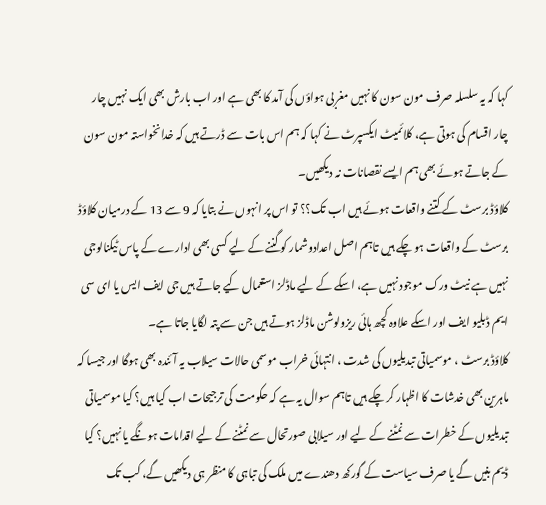کہا کہ یہ سلسلہ صرف مون سون کا نہیں مغربی ہواؤں کی آمد کا بھی ہے اور اب بارش بھی ایک نہیں چار چار اقسام کی ہوتی ہے، کلائمیٹ ایکسپرٹ نے کہا کہ ہم اس بات سے ڈرتے ہیں کہ خدانخواستہ مون سون کے جاتے ہوئے بھی ہم ایسے نقصانات نہ دیکھیں۔
کلاؤڈ برسٹ کے کتنے واقعات ہوئے ہیں اب تک؟؟ تو اس پر انہوں نے بتایا کہ 9 سے 13 کے درمیان کلاؤڈ برسٹ کے واقعات ہو چکے ہیں تاہم اصل اعدادوشمار کو گننے کے لیے کسی بھی ادارے کے پاس ٹیکنالوجی نہیں ہے نیٹ ورک موجود نہیں ہے، اسکے کے لیے ماڈلز استعمال کیے جاتے ہیں جی ایف ایس یا ای سی ایم ڈبلیو ایف اور اسکے علاوہ کچھ ہائی ریزولوشن ماڈلز ہوتے ہیں جن سے پتہ لگایا جاتا ہے۔
کلاؤڈ برسٹ ، موسمیاتی تبدیلیوں کی شدت ، انتہائی خراب موسمی حالات سیلاب یہ آئندہ بھی ہوگا اور جیسا کہ ماہرین بھی خدشات کا اظہار کر چکے ہیں تاہم سوال یہ ہے کہ حکومت کی ترجیحات اب کیا ہیں؟ کیا موسمیاتی تبدیلیوں کے خطرات سے نمٹنے کے لیے اور سیلابی صورتحال سے نمٹنے کے لیے اقدامات ہونگے یا نہیں؟ کیا ڈیم بنیں گے یا صرف سیاست کے گورکھ دھندے میں ملک کی تباہی کا منظر ہی دیکھیں گے، کب تک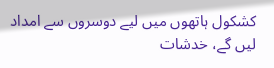کشکول ہاتھوں میں لیے دوسروں سے امداد لیں گے، خدشات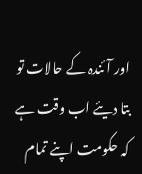اور آئندہ کے حالات تو بتا دیئے اب وقت ہے کہ حکومت اپنے تمام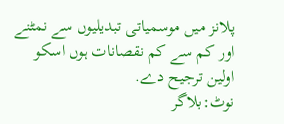پلانز میں موسمیاتی تبدیلیوں سے نمٹنے اور کم سے کم نقصانات ہوں اسکو اولین ترجیح دے.
نوٹ:بلاگر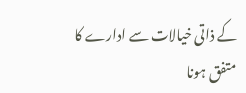کے ذاتی خیالات سے ادارے کا متفق ہونا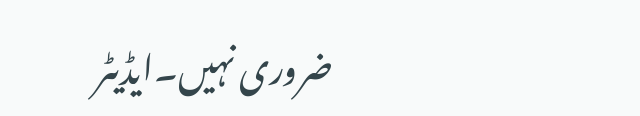ضروری نہیں۔ایڈیٹر